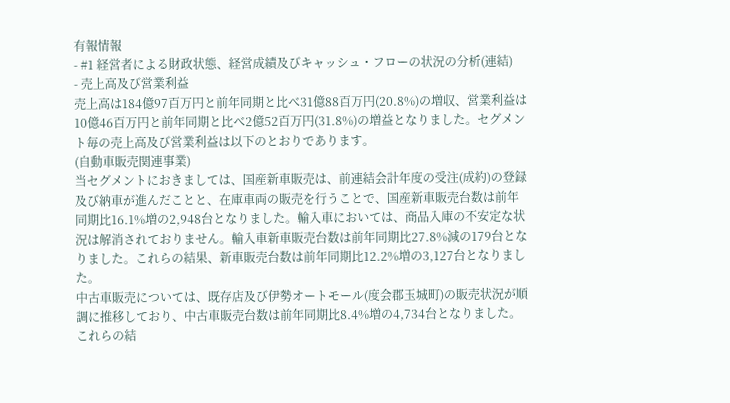有報情報
- #1 経営者による財政状態、経営成績及びキャッシュ・フローの状況の分析(連結)
- 売上高及び営業利益
売上高は184億97百万円と前年同期と比べ31億88百万円(20.8%)の増収、営業利益は10億46百万円と前年同期と比べ2億52百万円(31.8%)の増益となりました。セグメント毎の売上高及び営業利益は以下のとおりであります。
(自動車販売関連事業)
当セグメントにおきましては、国産新車販売は、前連結会計年度の受注(成約)の登録及び納車が進んだことと、在庫車両の販売を行うことで、国産新車販売台数は前年同期比16.1%増の2,948台となりました。輸入車においては、商品入庫の不安定な状況は解消されておりません。輸入車新車販売台数は前年同期比27.8%減の179台となりました。これらの結果、新車販売台数は前年同期比12.2%増の3,127台となりました。
中古車販売については、既存店及び伊勢オートモール(度会郡玉城町)の販売状況が順調に推移しており、中古車販売台数は前年同期比8.4%増の4,734台となりました。
これらの結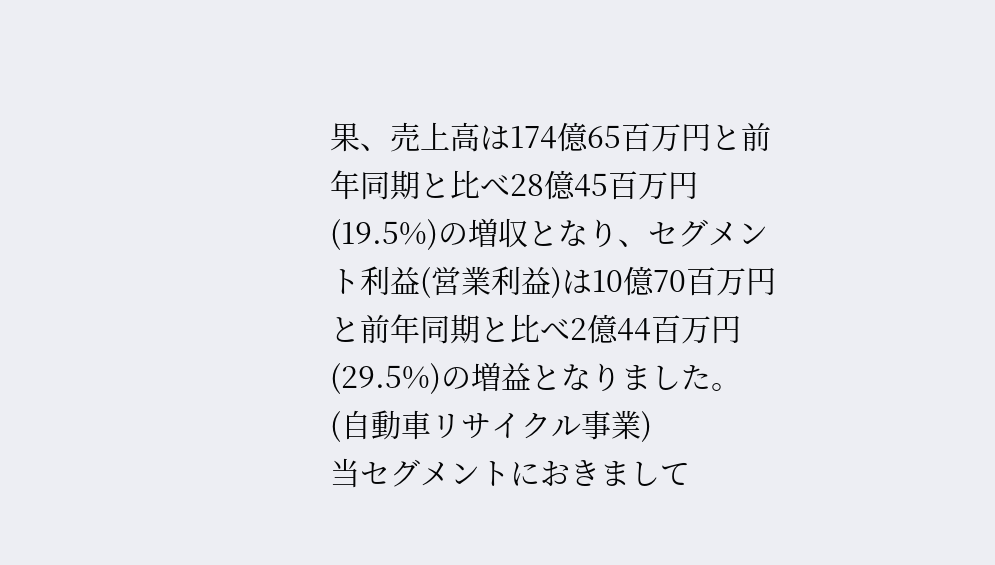果、売上高は174億65百万円と前年同期と比べ28億45百万円(19.5%)の増収となり、セグメント利益(営業利益)は10億70百万円と前年同期と比べ2億44百万円(29.5%)の増益となりました。
(自動車リサイクル事業)
当セグメントにおきまして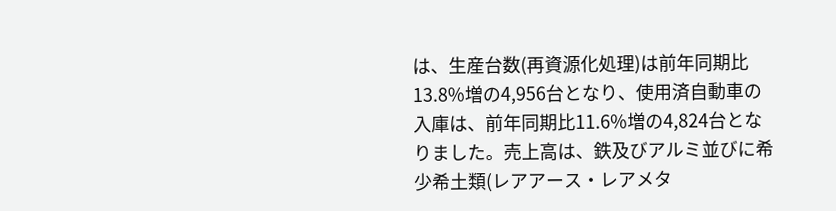は、生産台数(再資源化処理)は前年同期比13.8%増の4,956台となり、使用済自動車の入庫は、前年同期比11.6%増の4,824台となりました。売上高は、鉄及びアルミ並びに希少希土類(レアアース・レアメタ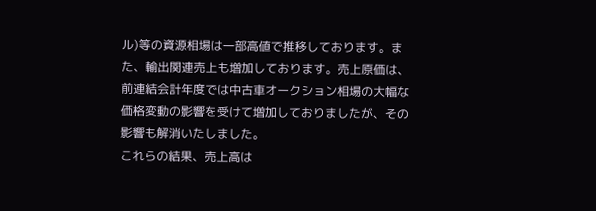ル)等の資源相場は一部高値で推移しております。また、輸出関連売上も増加しております。売上原価は、前連結会計年度では中古車オークション相場の大幅な価格変動の影響を受けて増加しておりましたが、その影響も解消いたしました。
これらの結果、売上高は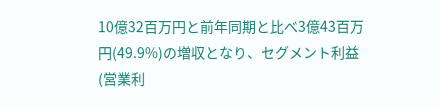10億32百万円と前年同期と比べ3億43百万円(49.9%)の増収となり、セグメント利益(営業利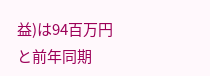益)は94百万円と前年同期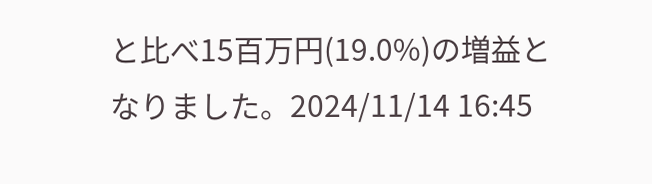と比べ15百万円(19.0%)の増益となりました。2024/11/14 16:45